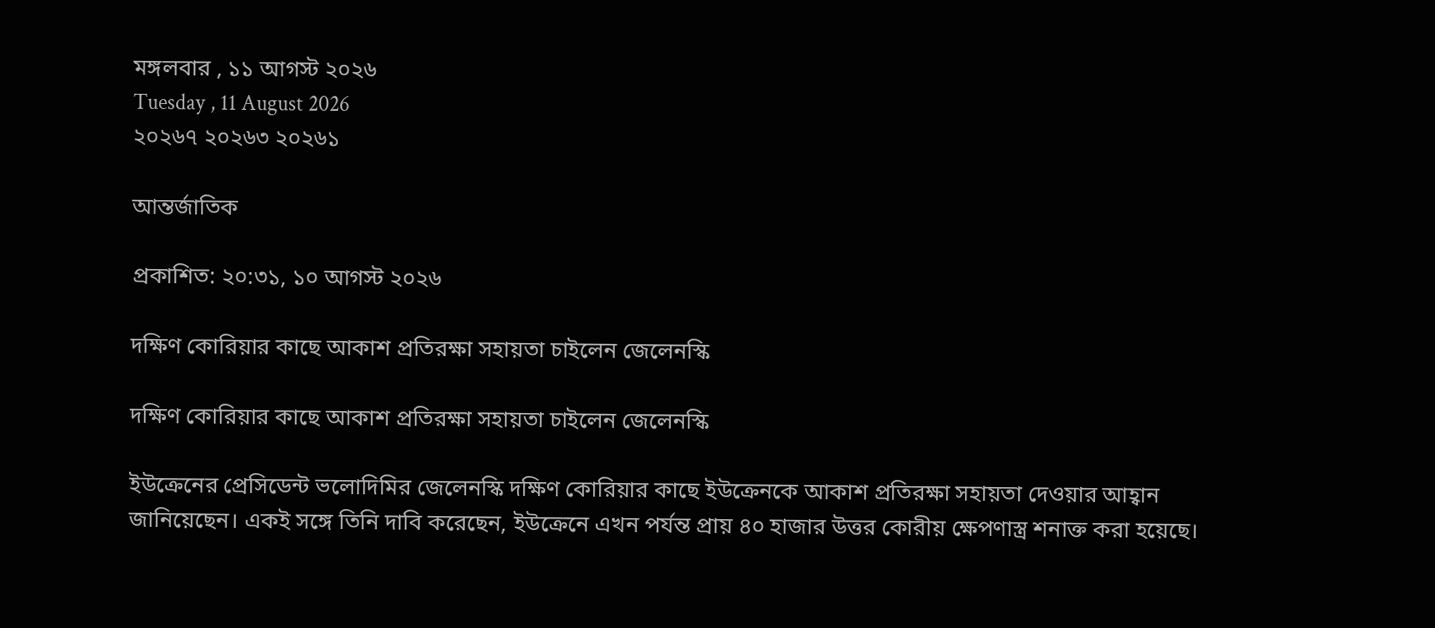মঙ্গলবার , ১১ আগস্ট ২০২৬
Tuesday , 11 August 2026
২০২৬৭ ২০২৬৩ ২০২৬১

আন্তর্জাতিক

প্রকাশিত: ২০:৩১, ১০ আগস্ট ২০২৬

দক্ষিণ কোরিয়ার কাছে আকাশ প্রতিরক্ষা সহায়তা চাইলেন জেলেনস্কি

দক্ষিণ কোরিয়ার কাছে আকাশ প্রতিরক্ষা সহায়তা চাইলেন জেলেনস্কি

ইউক্রেনের প্রেসিডেন্ট ভলোদিমির জেলেনস্কি দক্ষিণ কোরিয়ার কাছে ইউক্রেনকে আকাশ প্রতিরক্ষা সহায়তা দেওয়ার আহ্বান জানিয়েছেন। একই সঙ্গে তিনি দাবি করেছেন, ইউক্রেনে এখন পর্যন্ত প্রায় ৪০ হাজার উত্তর কোরীয় ক্ষেপণাস্ত্র শনাক্ত করা হয়েছে।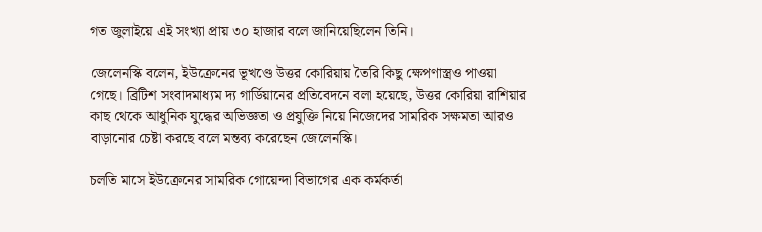গত জুলাইয়ে এই সংখ্যা প্রায় ৩০ হাজার বলে জানিয়েছিলেন তিনি।

জেলেনস্কি বলেন, ইউক্রেনের ভূখণ্ডে উত্তর কোরিয়ায় তৈরি কিছু ক্ষেপণাস্ত্রও পাওয়া গেছে। ব্রিটিশ সংবাদমাধ্যম দ্য গার্ডিয়ানের প্রতিবেদনে বলা হয়েছে, উত্তর কোরিয়া রাশিয়ার কাছ থেকে আধুনিক যুদ্ধের অভিজ্ঞতা ও প্রযুক্তি নিয়ে নিজেদের সামরিক সক্ষমতা আরও বাড়ানোর চেষ্টা করছে বলে মন্তব্য করেছেন জেলেনস্কি।

চলতি মাসে ইউক্রেনের সামরিক গোয়েন্দা বিভাগের এক কর্মকর্তা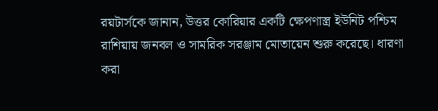রয়টার্সকে জানান, উত্তর কোরিয়ার একটি ক্ষেপণাস্ত্র ইউনিট পশ্চিম রাশিয়ায় জনবল ও সামরিক সরঞ্জাম মোতায়েন শুরু করেছে। ধারণা করা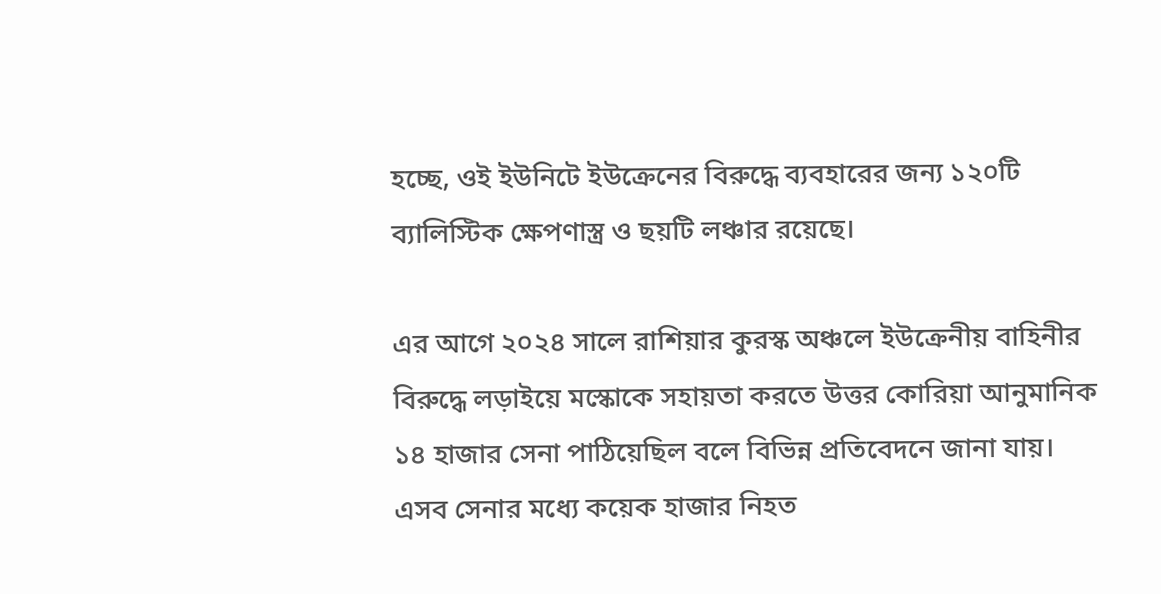হচ্ছে, ওই ইউনিটে ইউক্রেনের বিরুদ্ধে ব্যবহারের জন্য ১২০টি ব্যালিস্টিক ক্ষেপণাস্ত্র ও ছয়টি লঞ্চার রয়েছে।

এর আগে ২০২৪ সালে রাশিয়ার কুরস্ক অঞ্চলে ইউক্রেনীয় বাহিনীর বিরুদ্ধে লড়াইয়ে মস্কোকে সহায়তা করতে উত্তর কোরিয়া আনুমানিক ১৪ হাজার সেনা পাঠিয়েছিল বলে বিভিন্ন প্রতিবেদনে জানা যায়। এসব সেনার মধ্যে কয়েক হাজার নিহত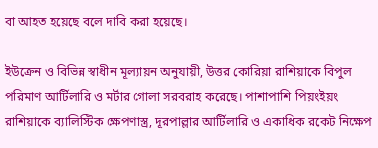বা আহত হয়েছে বলে দাবি করা হয়েছে।

ইউক্রেন ও বিভিন্ন স্বাধীন মূল্যায়ন অনুযায়ী, উত্তর কোরিয়া রাশিয়াকে বিপুল পরিমাণ আর্টিলারি ও মর্টার গোলা সরবরাহ করেছে। পাশাপাশি পিয়ংইয়ং রাশিয়াকে ব্যালিস্টিক ক্ষেপণাস্ত্র, দূরপাল্লার আর্টিলারি ও একাধিক রকেট নিক্ষেপ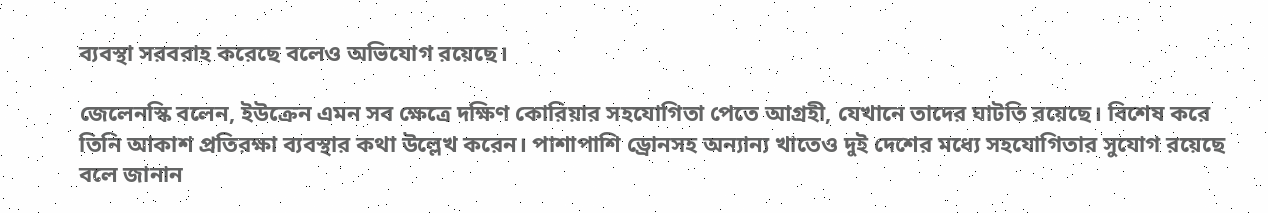ব্যবস্থা সরবরাহ করেছে বলেও অভিযোগ রয়েছে।

জেলেনস্কি বলেন, ইউক্রেন এমন সব ক্ষেত্রে দক্ষিণ কোরিয়ার সহযোগিতা পেতে আগ্রহী, যেখানে তাদের ঘাটতি রয়েছে। বিশেষ করে তিনি আকাশ প্রতিরক্ষা ব্যবস্থার কথা উল্লেখ করেন। পাশাপাশি ড্রোনসহ অন্যান্য খাতেও দুই দেশের মধ্যে সহযোগিতার সুযোগ রয়েছে বলে জানান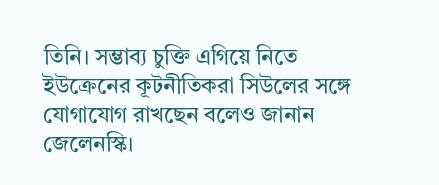তিনি। সম্ভাব্য চুক্তি এগিয়ে নিতে ইউক্রেনের কূটনীতিকরা সিউলের সঙ্গে যোগাযোগ রাখছেন বলেও জানান জেলেনস্কি।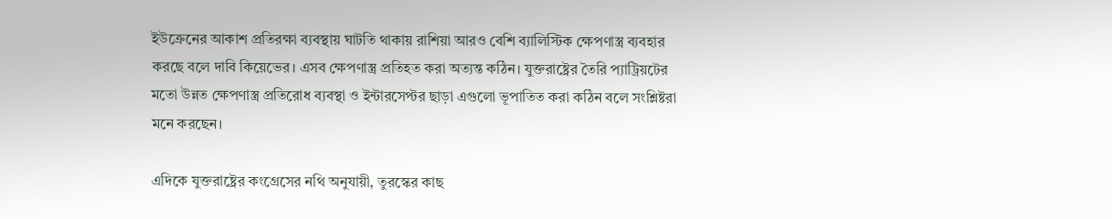ইউক্রেনের আকাশ প্রতিরক্ষা ব্যবস্থায় ঘাটতি থাকায় রাশিয়া আরও বেশি ব্যালিস্টিক ক্ষেপণাস্ত্র ব্যবহার করছে বলে দাবি কিয়েভের। এসব ক্ষেপণাস্ত্র প্রতিহত করা অত্যন্ত কঠিন। যুক্তরাষ্ট্রের তৈরি প্যাট্রিয়টের মতো উন্নত ক্ষেপণাস্ত্র প্রতিরোধ ব্যবস্থা ও ইন্টারসেপ্টর ছাড়া এগুলো ভূপাতিত করা কঠিন বলে সংশ্লিষ্টরা মনে করছেন।

এদিকে যুক্তরাষ্ট্রের কংগ্রেসের নথি অনুযায়ী, তুরস্কের কাছ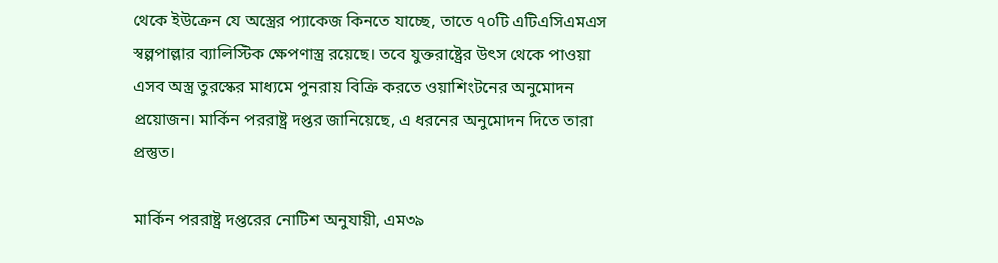থেকে ইউক্রেন যে অস্ত্রের প্যাকেজ কিনতে যাচ্ছে, তাতে ৭০টি এটিএসিএমএস স্বল্পপাল্লার ব্যালিস্টিক ক্ষেপণাস্ত্র রয়েছে। তবে যুক্তরাষ্ট্রের উৎস থেকে পাওয়া এসব অস্ত্র তুরস্কের মাধ্যমে পুনরায় বিক্রি করতে ওয়াশিংটনের অনুমোদন প্রয়োজন। মার্কিন পররাষ্ট্র দপ্তর জানিয়েছে, এ ধরনের অনুমোদন দিতে তারা প্রস্তুত।

মার্কিন পররাষ্ট্র দপ্তরের নোটিশ অনুযায়ী, এম৩৯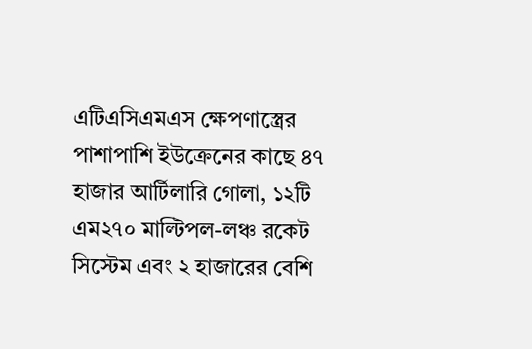এটিএসিএমএস ক্ষেপণাস্ত্রের পাশাপাশি ইউক্রেনের কাছে ৪৭ হাজার আর্টিলারি গোলা, ১২টি এম২৭০ মাল্টিপল-লঞ্চ রকেট সিস্টেম এবং ২ হাজারের বেশি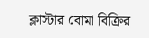ক্লাস্টার বোমা বিক্রির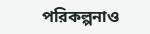পরিকল্পনাও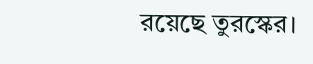রয়েছে তুরস্কের।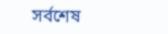সর্বশেষ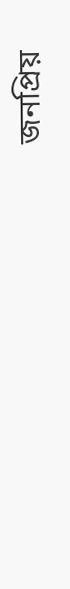জনপ্রিয়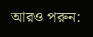আরও পরুন: